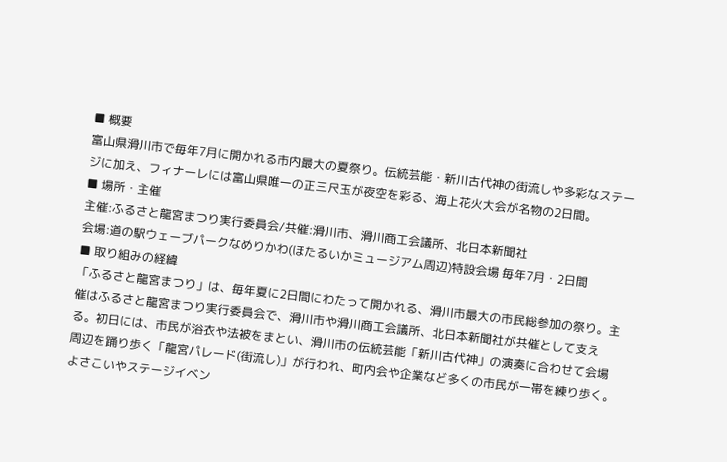■ 概要
富山県滑川市で毎年7月に開かれる市内最大の夏祭り。伝統芸能・新川古代神の街流しや多彩なステージに加え、フィナーレには富山県唯一の正三尺玉が夜空を彩る、海上花火大会が名物の2日間。
■ 場所・主催
主催:ふるさと龍宮まつり実行委員会/共催:滑川市、滑川商工会議所、北日本新聞社
会場:道の駅ウェーブパークなめりかわ(ほたるいかミュージアム周辺)特設会場 毎年7月・2日間
■ 取り組みの経緯
「ふるさと龍宮まつり」は、毎年夏に2日間にわたって開かれる、滑川市最大の市民総参加の祭り。主催はふるさと龍宮まつり実行委員会で、滑川市や滑川商工会議所、北日本新聞社が共催として支える。初日には、市民が浴衣や法被をまとい、滑川市の伝統芸能「新川古代神」の演奏に合わせて会場周辺を踊り歩く「龍宮パレード(街流し)」が行われ、町内会や企業など多くの市民が一帯を練り歩く。よさこいやステージイベン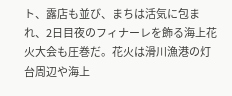ト、露店も並び、まちは活気に包まれ、2日目夜のフィナーレを飾る海上花火大会も圧巻だ。花火は滑川漁港の灯台周辺や海上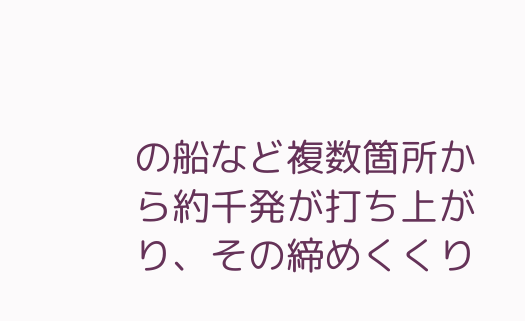の船など複数箇所から約千発が打ち上がり、その締めくくり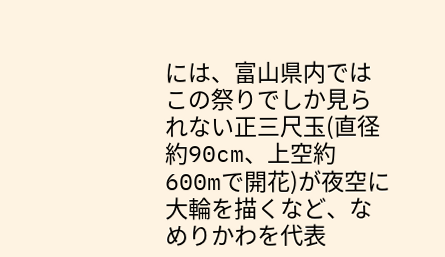には、富山県内ではこの祭りでしか見られない正三尺玉(直径約90cm、上空約600mで開花)が夜空に大輪を描くなど、なめりかわを代表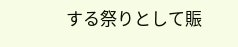する祭りとして賑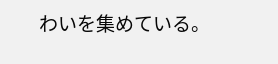わいを集めている。